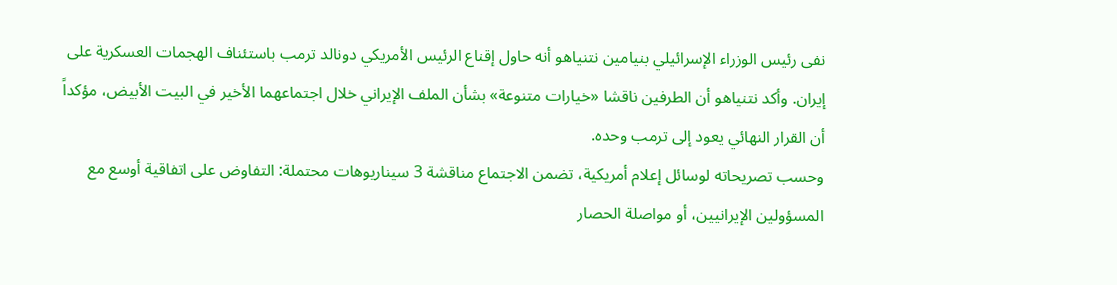نفى رئيس الوزراء الإسرائيلي بنيامين نتنياهو أنه حاول إقناع الرئيس الأمريكي دونالد ترمب باستئناف الهجمات العسكرية على إيران. وأكد نتنياهو أن الطرفين ناقشا «خيارات متنوعة» بشأن الملف الإيراني خلال اجتماعهما الأخير في البيت الأبيض، مؤكداً أن القرار النهائي يعود إلى ترمب وحده.
وحسب تصريحاته لوسائل إعلام أمريكية، تضمن الاجتماع مناقشة 3 سيناريوهات محتملة: التفاوض على اتفاقية أوسع مع المسؤولين الإيرانيين، أو مواصلة الحصار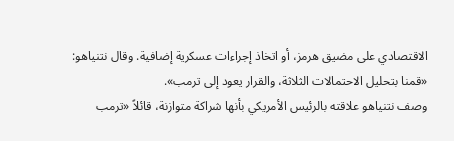الاقتصادي على مضيق هرمز، أو اتخاذ إجراءات عسكرية إضافية. وقال نتنياهو: «قمنا بتحليل الاحتمالات الثلاثة، والقرار يعود إلى ترمب».
وصف نتنياهو علاقته بالرئيس الأمريكي بأنها شراكة متوازنة، قائلاً «ترمب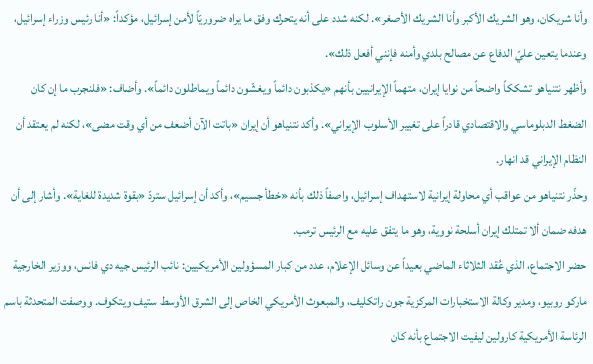وأنا شريكان، وهو الشريك الأكبر وأنا الشريك الأصغر». لكنه شدد على أنه يتحرك وفق ما يراه ضروريّاً لأمن إسرائيل، مؤكداً: «أنا رئيس وزراء إسرائيل، وعندما يتعين عليّ الدفاع عن مصالح بلدي وأمنه فإنني أفعل ذلك».
وأظهر نتنياهو تشككاً واضحاً من نوايا إيران، متهماً الإيرانيين بأنهم «يكذبون دائماً ويغشّون دائماً ويماطلون دائماً». وأضاف: «فلنجرب ما إن كان الضغط الدبلوماسي والاقتصادي قادراً على تغيير الأسلوب الإيراني». وأكد نتنياهو أن إيران «باتت الآن أضعف من أي وقت مضى»، لكنه لم يعتقد أن النظام الإيراني قد انهار.
وحذّر نتنياهو من عواقب أي محاولة إيرانية لاستهداف إسرائيل، واصفاً ذلك بأنه «خطأ جسيم»، وأكد أن إسرائيل ستردّ «بقوة شديدة للغاية». وأشار إلى أن هدفه ضمان ألا تمتلك إيران أسلحة نووية، وهو ما يتفق عليه مع الرئيس ترمب.
حضر الاجتماع، الذي عُقد الثلاثاء الماضي بعيداً عن وسائل الإعلام، عدد من كبار المسؤولين الأمريكيين: نائب الرئيس جيه دي فانس، ووزير الخارجية ماركو روبيو، ومدير وكالة الاستخبارات المركزية جون راتكليف، والمبعوث الأمريكي الخاص إلى الشرق الأوسط ستيف ويتكوف. ووصفت المتحدثة باسم الرئاسة الأمريكية كارولين ليفيت الاجتماع بأنه كان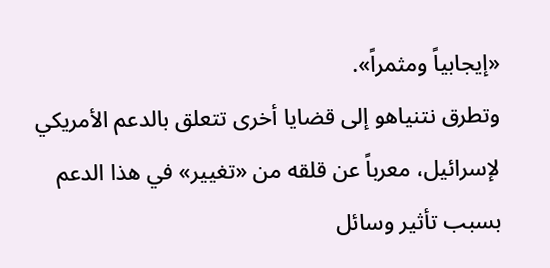«إيجابياً ومثمراً».
وتطرق نتنياهو إلى قضايا أخرى تتعلق بالدعم الأمريكي لإسرائيل، معرباً عن قلقه من «تغيير» في هذا الدعم بسبب تأثير وسائل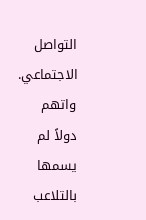التواصل الاجتماعي. واتهم دولاً لم يسمها بالتلاعب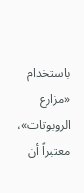باستخدام «مزارع الروبوتات»، معتبراً أن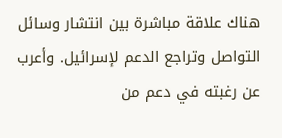هناك علاقة مباشرة بين انتشار وسائل التواصل وتراجع الدعم لإسرائيل. وأعرب عن رغبته في دعم من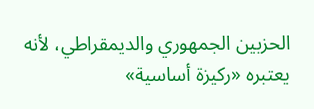الحزبين الجمهوري والديمقراطي، لأنه يعتبره «ركيزة أساسية»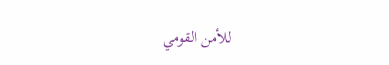للأمن القومي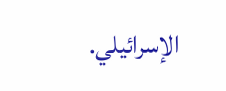الإسرائيلي.